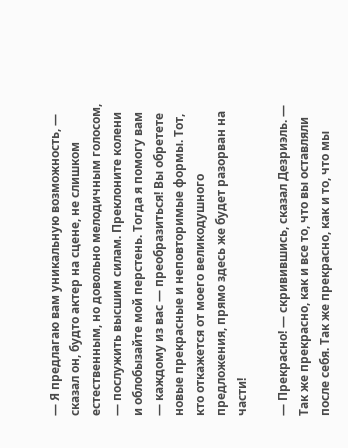— Я предлагаю вам уникальную возможность, — сказал он, будто актер на сцене, не слишком естественным, но довольно мелодичным голосом, — послужить высшим силам. Преклоните колени и облобызайте мой перстень. Тогда я помогу вам — каждому из вас — преобразиться! Вы обретете новые прекрасные и неповторимые формы. Тот, кто откажется от моего великодушного предложения, прямо здесь же будет разорван на части!

— Прекрасно! — скривившись, сказал Дезриэль. — Так же прекрасно, как и все то, что вы оставляли после себя. Так же прекрасно, как и то, что мы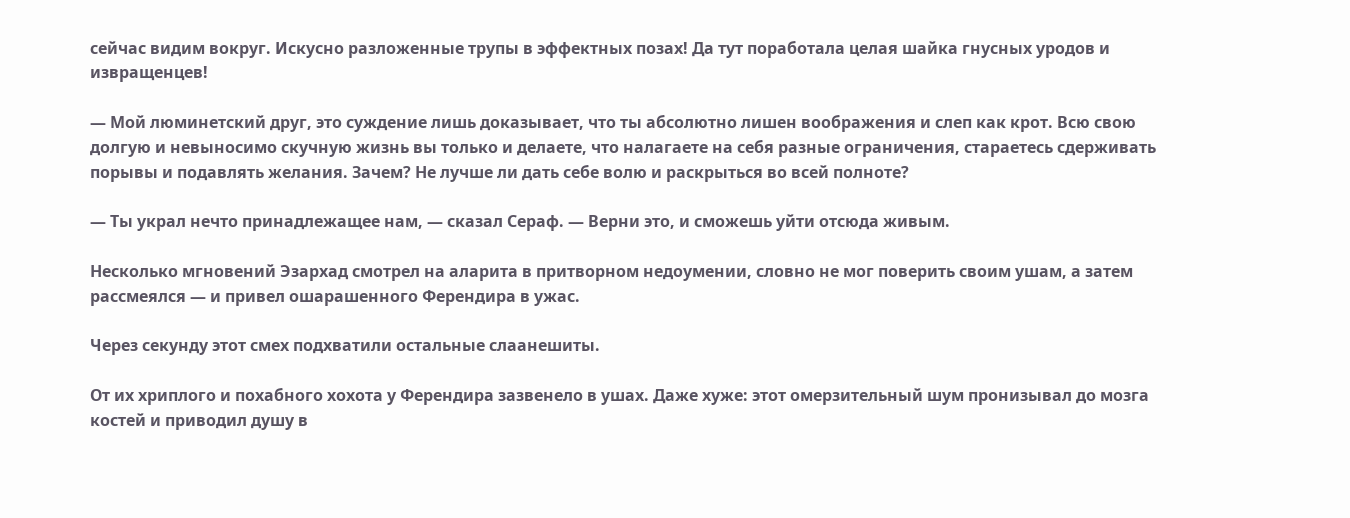сейчас видим вокруг. Искусно разложенные трупы в эффектных позах! Да тут поработала целая шайка гнусных уродов и извращенцев!

— Мой люминетский друг, это суждение лишь доказывает, что ты абсолютно лишен воображения и слеп как крот. Всю свою долгую и невыносимо скучную жизнь вы только и делаете, что налагаете на себя разные ограничения, стараетесь сдерживать порывы и подавлять желания. Зачем? Не лучше ли дать себе волю и раскрыться во всей полноте?

— Ты украл нечто принадлежащее нам, — сказал Сераф. — Верни это, и сможешь уйти отсюда живым.

Несколько мгновений Эзархад смотрел на аларита в притворном недоумении, словно не мог поверить своим ушам, а затем рассмеялся — и привел ошарашенного Ферендира в ужас.

Через секунду этот смех подхватили остальные слаанешиты.

От их хриплого и похабного хохота у Ферендира зазвенело в ушах. Даже хуже: этот омерзительный шум пронизывал до мозга костей и приводил душу в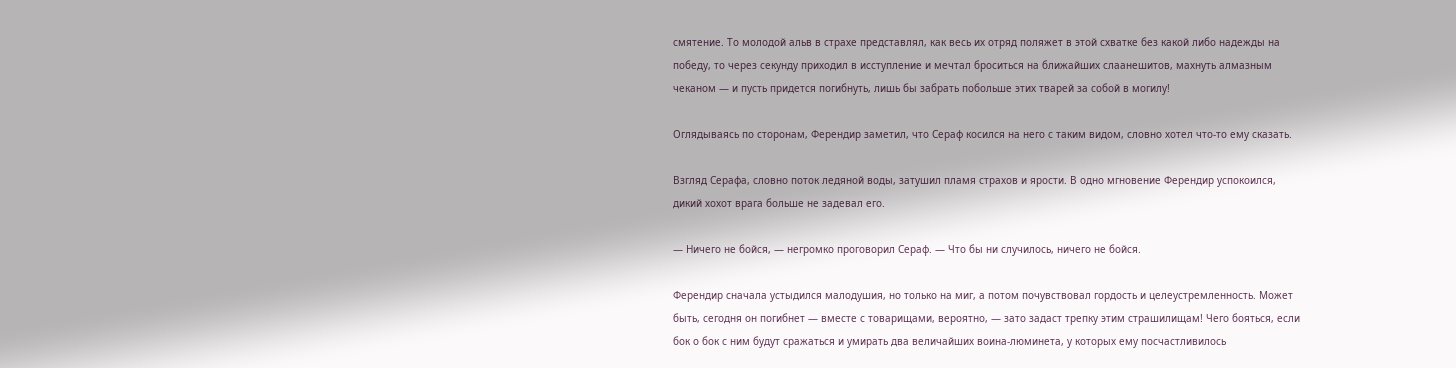смятение. То молодой альв в страхе представлял, как весь их отряд поляжет в этой схватке без какой либо надежды на победу, то через секунду приходил в исступление и мечтал броситься на ближайших слаанешитов, махнуть алмазным чеканом — и пусть придется погибнуть, лишь бы забрать побольше этих тварей за собой в могилу!

Оглядываясь по сторонам, Ферендир заметил, что Сераф косился на него с таким видом, словно хотел что-то ему сказать.

Взгляд Серафа, словно поток ледяной воды, затушил пламя страхов и ярости. В одно мгновение Ферендир успокоился, дикий хохот врага больше не задевал его.

— Ничего не бойся, — негромко проговорил Сераф. — Что бы ни случилось, ничего не бойся.

Ферендир сначала устыдился малодушия, но только на миг, а потом почувствовал гордость и целеустремленность. Может быть, сегодня он погибнет — вместе с товарищами, вероятно, — зато задаст трепку этим страшилищам! Чего бояться, если бок о бок с ним будут сражаться и умирать два величайших воина-люминета, у которых ему посчастливилось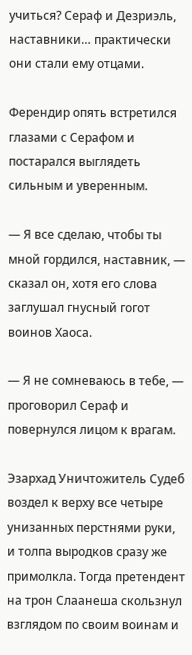учиться? Сераф и Дезриэль, наставники… практически они стали ему отцами.

Ферендир опять встретился глазами с Серафом и постарался выглядеть сильным и уверенным.

— Я все сделаю, чтобы ты мной гордился, наставник, — сказал он, хотя его слова заглушал гнусный гогот воинов Хаоса.

— Я не сомневаюсь в тебе, — проговорил Сераф и повернулся лицом к врагам.

Эзархад Уничтожитель Судеб воздел к верху все четыре унизанных перстнями руки, и толпа выродков сразу же примолкла. Тогда претендент на трон Слаанеша скользнул взглядом по своим воинам и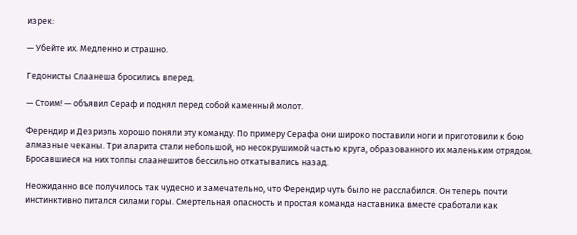изрек:

— Убейте их. Медленно и страшно.

Гедонисты Слаанеша бросились вперед.

— Стоим! — объявил Сераф и поднял перед собой каменный молот.

Ферендир и Дезриэль хорошо поняли эту команду. По примеру Серафа они широко поставили ноги и приготовили к бою алмазные чеканы. Три аларита стали небольшой, но несокрушимой частью круга, образованного их маленьким отрядом. Бросавшиеся на них толпы слаанешитов бессильно откатывались назад.

Неожиданно все получилось так чудесно и замечательно, что Ферендир чуть было не расслабился. Он теперь почти инстинктивно питался силами горы. Смертельная опасность и простая команда наставника вместе сработали как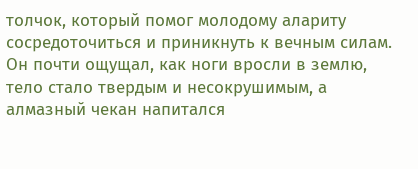толчок, который помог молодому алариту сосредоточиться и приникнуть к вечным силам. Он почти ощущал, как ноги вросли в землю, тело стало твердым и несокрушимым, а алмазный чекан напитался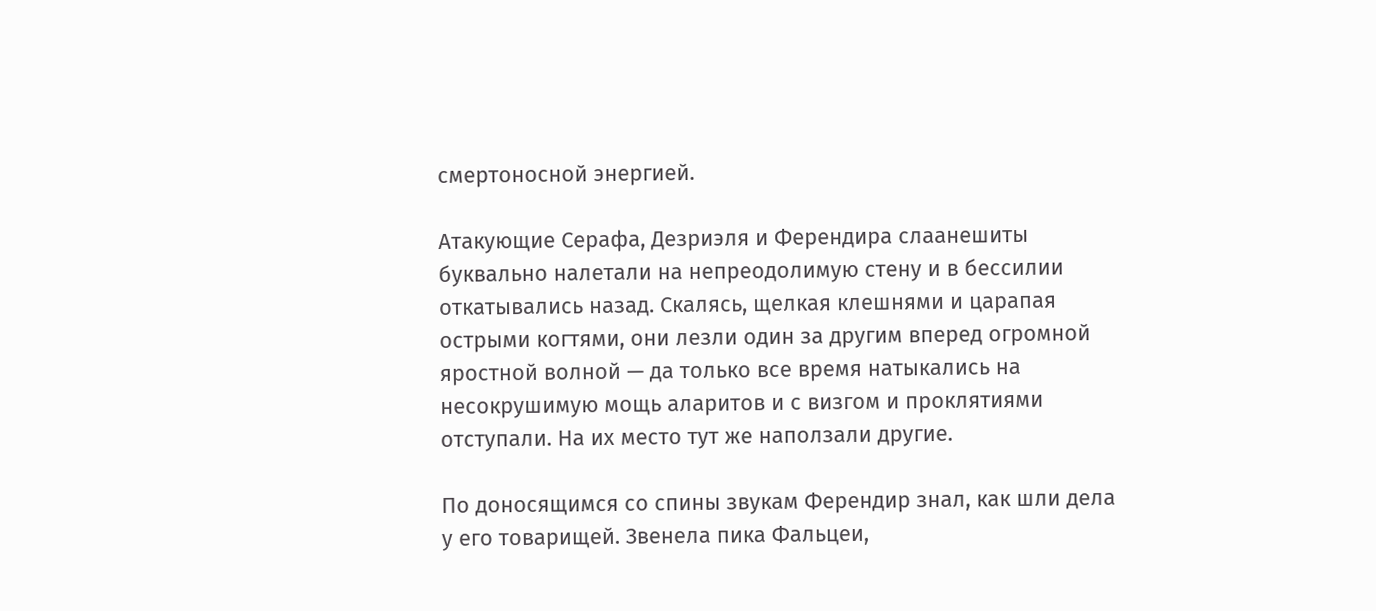смертоносной энергией.

Атакующие Серафа, Дезриэля и Ферендира слаанешиты буквально налетали на непреодолимую стену и в бессилии откатывались назад. Скалясь, щелкая клешнями и царапая острыми когтями, они лезли один за другим вперед огромной яростной волной — да только все время натыкались на несокрушимую мощь аларитов и с визгом и проклятиями отступали. На их место тут же наползали другие.

По доносящимся со спины звукам Ферендир знал, как шли дела у его товарищей. Звенела пика Фальцеи,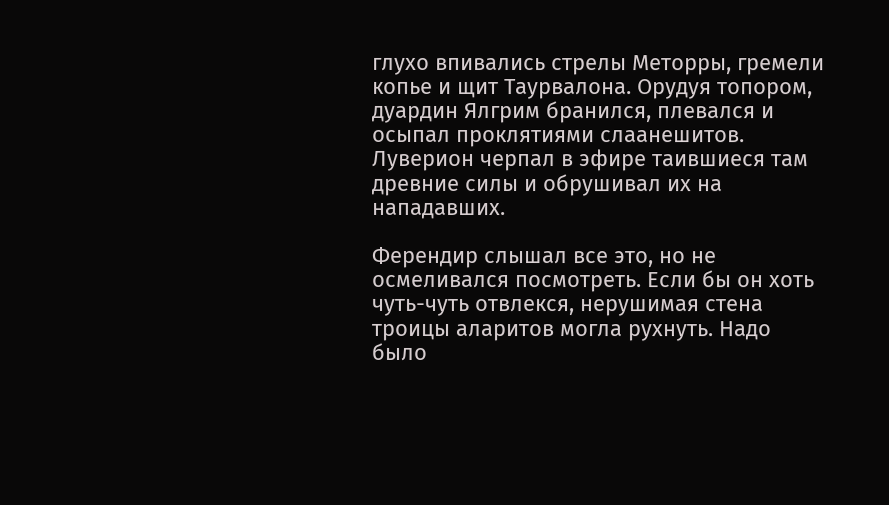глухо впивались стрелы Меторры, гремели копье и щит Таурвалона. Орудуя топором, дуардин Ялгрим бранился, плевался и осыпал проклятиями слаанешитов. Луверион черпал в эфире таившиеся там древние силы и обрушивал их на нападавших.

Ферендир слышал все это, но не осмеливался посмотреть. Если бы он хоть чуть-чуть отвлекся, нерушимая стена троицы аларитов могла рухнуть. Надо было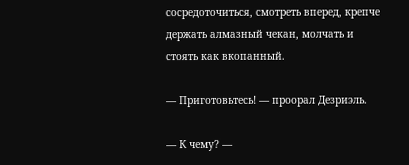сосредоточиться, смотреть вперед, крепче держать алмазный чекан, молчать и стоять как вкопанный.

— Приготовьтесь! — проорал Дезриэль.

— К чему? —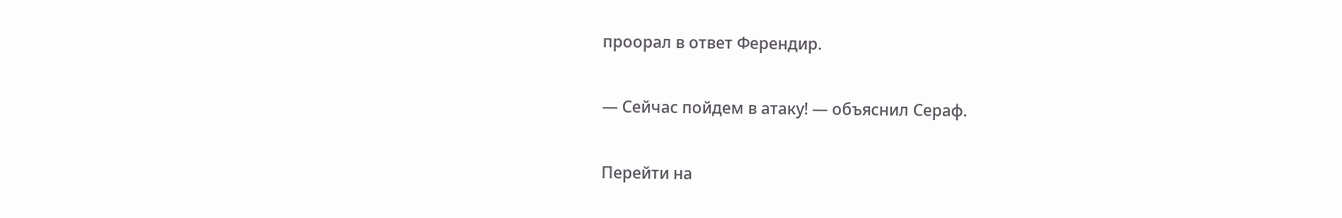проорал в ответ Ферендир.

— Сейчас пойдем в атаку! — объяснил Сераф.

Перейти на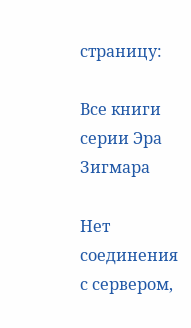страницу:

Все книги серии Эра Зигмара

Нет соединения с сервером,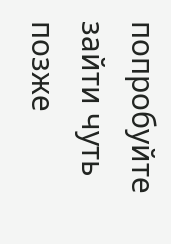попробуйте зайти чуть позже